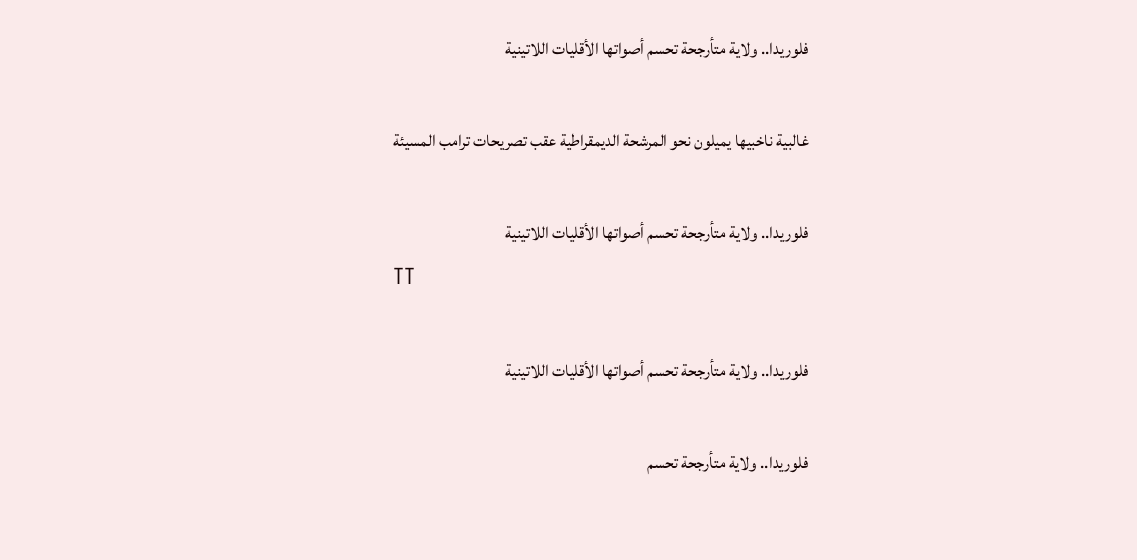فلوريدا.. ولاية متأرجحة تحسم أصواتها الأقليات اللاتينية

غالبية ناخبيها يميلون نحو المرشحة الديمقراطية عقب تصريحات ترامب المسيئة

فلوريدا.. ولاية متأرجحة تحسم أصواتها الأقليات اللاتينية
TT

فلوريدا.. ولاية متأرجحة تحسم أصواتها الأقليات اللاتينية

فلوريدا.. ولاية متأرجحة تحسم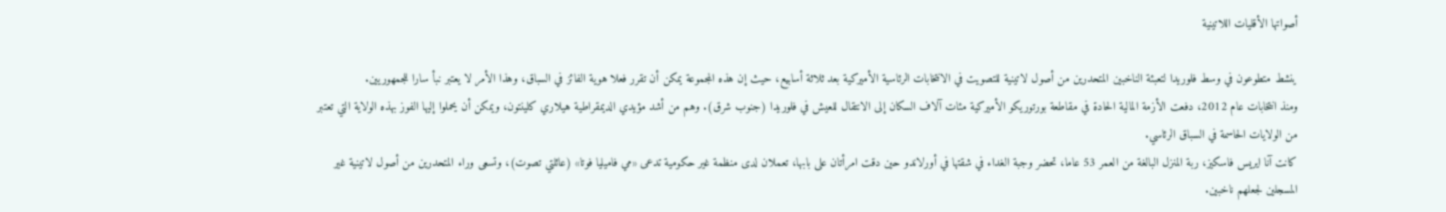أصواتها الأقليات اللاتينية

ينشط متطوعون في وسط فلوريدا لتعبئة الناخبين المتحدرين من أصول لاتينية للتصويت في الانتخابات الرئاسية الأميركية بعد ثلاثة أسابيع، حيث إن هذه المجموعة يمكن أن تقرر فعلا هوية الفائز في السباق، وهذا الأمر لا يعتبر نبأ سارا للجمهوريين.
ومنذ انتخابات عام 2012، دفعت الأزمة المالية الحادة في مقاطعة بورتوريكو الأميركية مئات آلاف السكان إلى الانتقال للعيش في فلوريدا (جنوب شرق). وهم من أشد مؤيدي الديمقراطية هيلاري كلينتون، ويمكن أن يحملوا إليها الفوز بهذه الولاية التي تعتبر من الولايات الحاسمة في السباق الرئاسي.
كانت آنا ايريس فاسكيز، ربة المنزل البالغة من العمر 53 عاما، تحضر وجبة الغداء في شقتها في أورلاندو حين دقت امرأتان على بابها، تعملان لدى منظمة غير حكومية تدعى «مي فاميليا فوتا» (عائلتي تصوت)، وتسعى وراء المتحدرين من أصول لاتينية غير المسجلين لجعلهم ناخبين.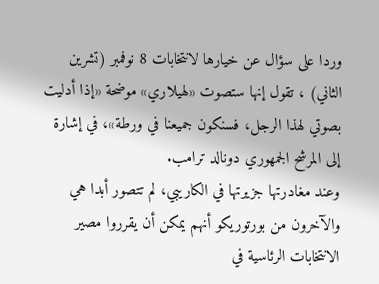وردا على سؤال عن خيارها لانتخابات 8 نوفمبر (تشرين الثاني) ، تقول إنها ستصوت «لهيلاري» موضحة «إذا أدليت بصوتي لهذا الرجل، فسنكون جميعنا في ورطة»، في إشارة إلى المرشح الجمهوري دونالد ترامب.
وعند مغادرتها جزيرتها في الكاريبي، لم تتصور أبدا هي والآخرون من بورتوريكو أنهم يمكن أن يقرروا مصير الانتخابات الرئاسية في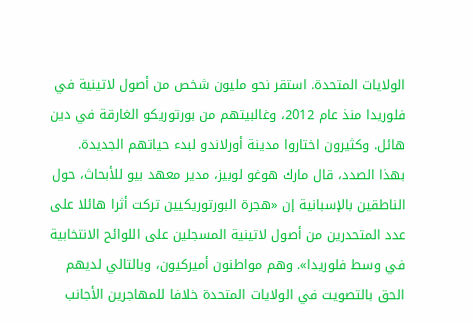الولايات المتحدة. استقر نحو مليون شخص من أصول لاتينية في فلوريدا منذ عام 2012، وغالبيتهم من بورتوريكو الغارقة في دين هائل. وكثيرون اختاروا مدينة أورلاندو لبدء حياتهم الجديدة.
بهذا الصدد، قال مارك هوغو لوبيز، مدير معهد بيو للأبحاث، حول الناطقين بالإسبانية إن «هجرة البورتوريكيين تركت أثرا هائلا على عدد المتحدرين من أصول لاتينية المسجلين على اللوائح الانتخابية في وسط فلوريدا». وهم مواطنون أميركيون، وبالتالي لديهم الحق بالتصويت في الولايات المتحدة خلافا للمهاجرين الأجانب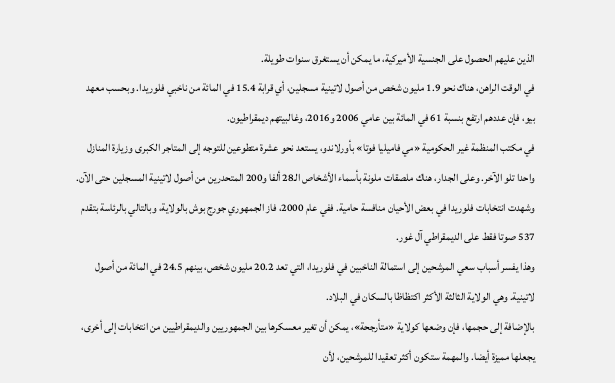الذين عليهم الحصول على الجنسية الأميركية، ما يمكن أن يستغرق سنوات طويلة.
في الوقت الراهن، هناك نحو 1.9 مليون شخص من أصول لاتينية مسجلين، أي قرابة 15.4 في المائة من ناخبي فلوريدا. وبحسب معهد بيو، فإن عددهم ارتفع بنسبة 61 في المائة بين عامي 2006 و2016، وغالبيتهم ديمقراطيون.
في مكتب المنظمة غير الحكومية «مي فاميليا فوتا» بأورلاندو، يستعد نحو عشرة متطوعين للتوجه إلى المتاجر الكبرى وزيارة المنازل واحدا تلو الآخر. وعلى الجدار، هناك ملصقات ملونة بأسماء الأشخاص الـ28 ألفا و200 المتحدرين من أصول لاتينية المسجلين حتى الآن.
وشهدت انتخابات فلوريدا في بعض الأحيان منافسة حامية. ففي عام 2000، فاز الجمهوري جورج بوش بالولاية، وبالتالي بالرئاسة بتقدم 537 صوتا فقط على الديمقراطي آل غور.
وهذا يفسر أسباب سعي المرشحين إلى استمالة الناخبين في فلوريدا، التي تعد 20.2 مليون شخص، بينهم 24.5 في المائة من أصول لاتينية. وهي الولاية الثالثة الأكثر اكتظاظا بالسكان في البلاد.
بالإضافة إلى حجمها، فإن وضعها كولاية «متأرجحة»، يمكن أن تغير معسكرها بين الجمهوريين والديمقراطيين من انتخابات إلى أخرى، يجعلها مميزة أيضا. والمهمة ستكون أكثر تعقيدا للمرشحين، لأن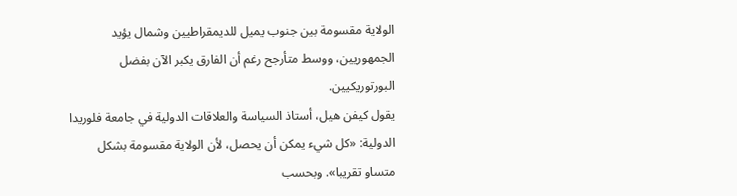الولاية مقسومة بين جنوب يميل للديمقراطيين وشمال يؤيد الجمهوريين، ووسط متأرجح رغم أن الفارق يكبر الآن بفضل البورتوريكيين.
يقول كيفن هيل، أستاذ السياسة والعلاقات الدولية في جامعة فلوريدا الدولية: «كل شيء يمكن أن يحصل، لأن الولاية مقسومة بشكل متساو تقريبا». وبحسب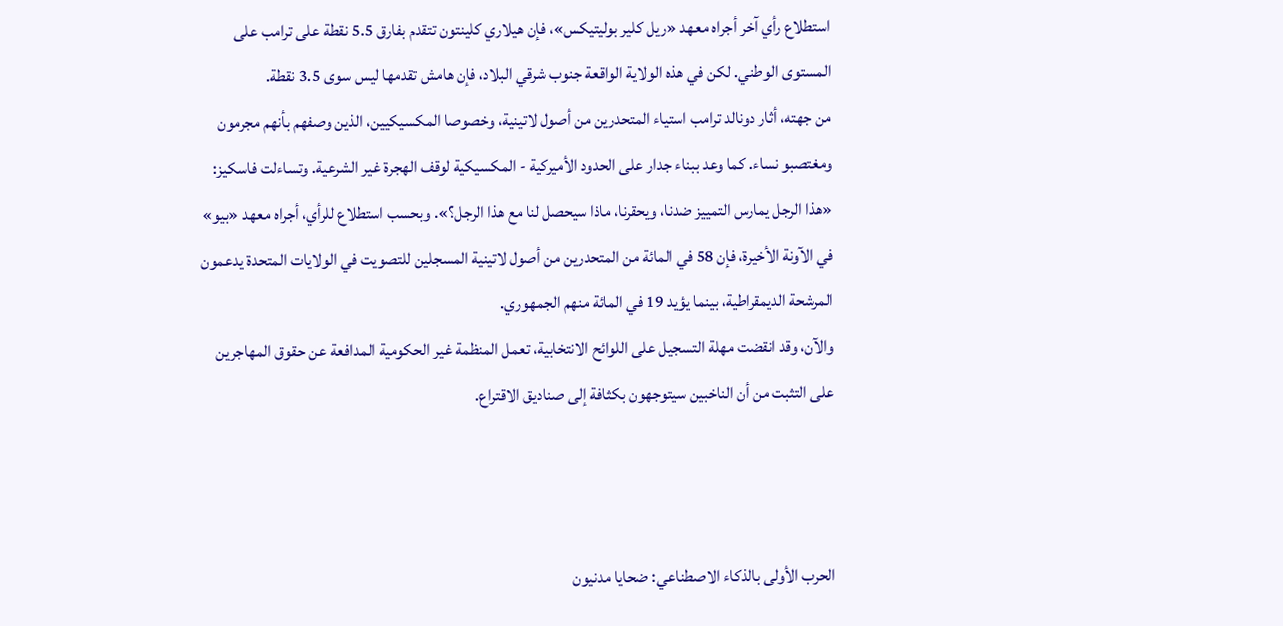استطلاع رأي آخر أجراه معهد «ريل كلير بوليتيكس»، فإن هيلاري كلينتون تتقدم بفارق 5.5 نقطة على ترامب على المستوى الوطني. لكن في هذه الولاية الواقعة جنوب شرقي البلاد، فإن هامش تقدمها ليس سوى 3.5 نقطة.
من جهته، أثار دونالد ترامب استياء المتحدرين من أصول لاتينية، وخصوصا المكسيكيين، الذين وصفهم بأنهم مجرمون ومغتصبو نساء. كما وعد ببناء جدار على الحدود الأميركية - المكسيكية لوقف الهجرة غير الشرعية. وتساءلت فاسكيز: «هذا الرجل يمارس التمييز ضدنا، ويحقرنا، ماذا سيحصل لنا مع هذا الرجل؟». وبحسب استطلاع للرأي، أجراه معهد «بيو» في الآونة الأخيرة، فإن 58 في المائة من المتحدرين من أصول لاتينية المسجلين للتصويت في الولايات المتحدة يدعمون المرشحة الديمقراطية، بينما يؤيد 19 في المائة منهم الجمهوري.
والآن، وقد انقضت مهلة التسجيل على اللوائح الانتخابية، تعمل المنظمة غير الحكومية المدافعة عن حقوق المهاجرين على التثبت من أن الناخبين سيتوجهون بكثافة إلى صناديق الاقتراع.



الحرب الأولى بالذكاء الاصطناعي: ضحايا مدنيون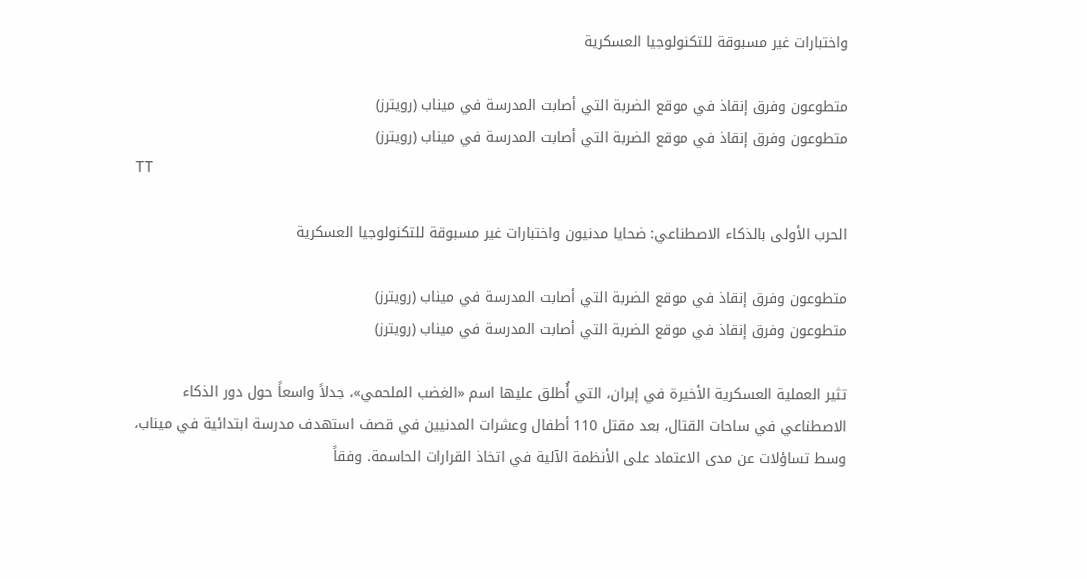واختبارات غير مسبوقة للتكنولوجيا العسكرية

متطوعون وفرق إنقاذ في موقع الضربة التي أصابت المدرسة في ميناب (رويترز)
متطوعون وفرق إنقاذ في موقع الضربة التي أصابت المدرسة في ميناب (رويترز)
TT

الحرب الأولى بالذكاء الاصطناعي: ضحايا مدنيون واختبارات غير مسبوقة للتكنولوجيا العسكرية

متطوعون وفرق إنقاذ في موقع الضربة التي أصابت المدرسة في ميناب (رويترز)
متطوعون وفرق إنقاذ في موقع الضربة التي أصابت المدرسة في ميناب (رويترز)

تثير العملية العسكرية الأخيرة في إيران، التي أُطلق عليها اسم «الغضب الملحمي»، جدلاً واسعاً حول دور الذكاء الاصطناعي في ساحات القتال، بعد مقتل 110 أطفال وعشرات المدنيين في قصف استهدف مدرسة ابتدائية في ميناب، وسط تساؤلات عن مدى الاعتماد على الأنظمة الآلية في اتخاذ القرارات الحاسمة. وفقاً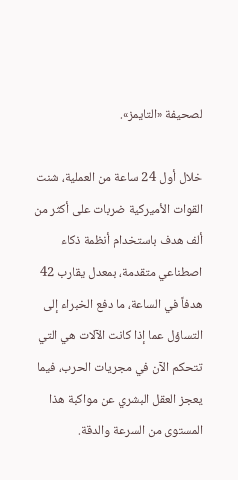لصحيفة «التايمز».

خلال أول 24 ساعة من العملية، شنت القوات الأميركية ضربات على أكثر من ألف هدف باستخدام أنظمة ذكاء اصطناعي متقدمة، بمعدل يقارب 42 هدفاً في الساعة، ما دفع الخبراء إلى التساؤل عما إذا كانت الآلات هي التي تتحكم الآن في مجريات الحرب، فيما يعجز العقل البشري عن مواكبة هذا المستوى من السرعة والدقة.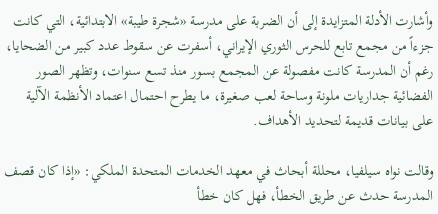وأشارت الأدلة المتزايدة إلى أن الضربة على مدرسة «شجرة طيبة» الابتدائية، التي كانت جزءاً من مجمع تابع للحرس الثوري الإيراني، أسفرت عن سقوط عدد كبير من الضحايا، رغم أن المدرسة كانت مفصولة عن المجمع بسور منذ تسع سنوات، وتظهر الصور الفضائية جداريات ملونة وساحة لعب صغيرة، ما يطرح احتمال اعتماد الأنظمة الآلية على بيانات قديمة لتحديد الأهداف.

وقالت نواه سيلفيا، محللة أبحاث في معهد الخدمات المتحدة الملكي: «إذا كان قصف المدرسة حدث عن طريق الخطأ، فهل كان خطأ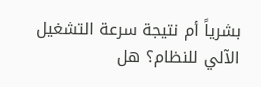بشرياً أم نتيجة سرعة التشغيل الآلي للنظام؟ هل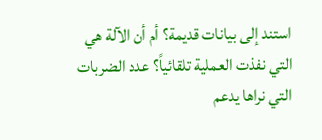استند إلى بيانات قديمة؟ أم أن الآلة هي التي نفذت العملية تلقائياً؟ عدد الضربات التي نراها يدعم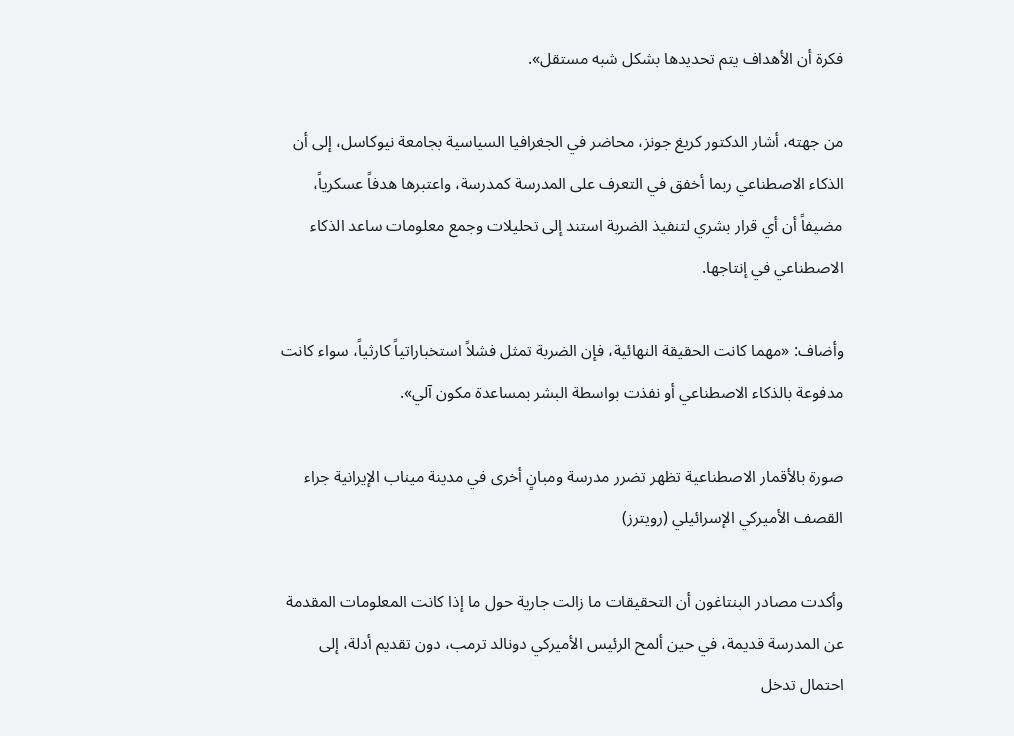فكرة أن الأهداف يتم تحديدها بشكل شبه مستقل».

من جهته، أشار الدكتور كريغ جونز، محاضر في الجغرافيا السياسية بجامعة نيوكاسل، إلى أن الذكاء الاصطناعي ربما أخفق في التعرف على المدرسة كمدرسة، واعتبرها هدفاً عسكرياً، مضيفاً أن أي قرار بشري لتنفيذ الضربة استند إلى تحليلات وجمع معلومات ساعد الذكاء الاصطناعي في إنتاجها.

وأضاف: «مهما كانت الحقيقة النهائية، فإن الضربة تمثل فشلاً استخباراتياً كارثياً، سواء كانت مدفوعة بالذكاء الاصطناعي أو نفذت بواسطة البشر بمساعدة مكون آلي».

صورة بالأقمار الاصطناعية تظهر تضرر مدرسة ومبانٍ أخرى في مدينة ميناب الإيرانية جراء القصف الأميركي الإسرائيلي (رويترز)

وأكدت مصادر البنتاغون أن التحقيقات ما زالت جارية حول ما إذا كانت المعلومات المقدمة عن المدرسة قديمة، في حين ألمح الرئيس الأميركي دونالد ترمب، دون تقديم أدلة، إلى احتمال تدخل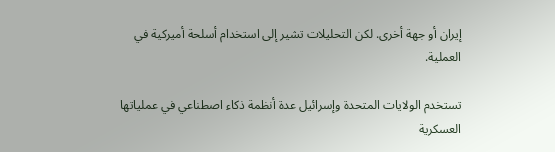إيران أو جهة أخرى. لكن التحليلات تشير إلى استخدام أسلحة أميركية في العملية.

تستخدم الولايات المتحدة وإسرائيل عدة أنظمة ذكاء اصطناعي في عملياتها العسكرية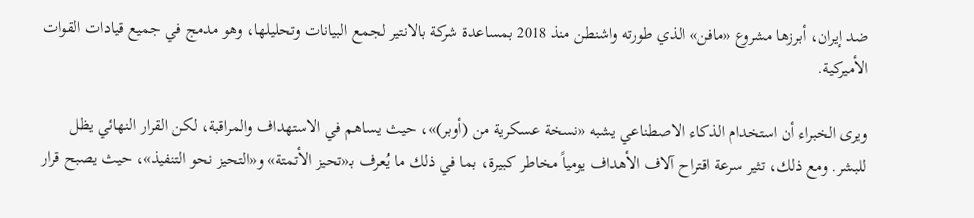ضد إيران، أبرزها مشروع «مافن» الذي طورته واشنطن منذ 2018 بمساعدة شركة بالانتير لجمع البيانات وتحليلها، وهو مدمج في جميع قيادات القوات الأميركية.

ويرى الخبراء أن استخدام الذكاء الاصطناعي يشبه «نسخة عسكرية من (أوبر)»، حيث يساهم في الاستهداف والمراقبة، لكن القرار النهائي يظل للبشر. ومع ذلك، تثير سرعة اقتراح آلاف الأهداف يومياً مخاطر كبيرة، بما في ذلك ما يُعرف بـ«تحيز الأتمتة» و«التحيز نحو التنفيذ»، حيث يصبح قرار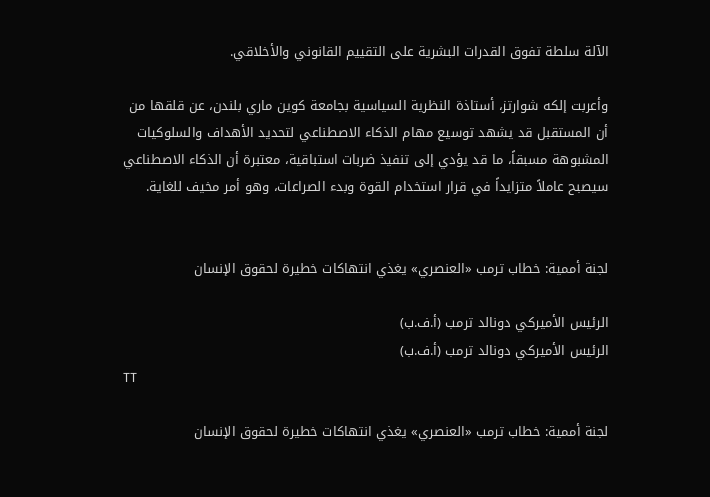الآلة سلطة تفوق القدرات البشرية على التقييم القانوني والأخلاقي.

وأعربت إلكه شوارتز، أستاذة النظرية السياسية بجامعة كوين ماري بلندن، عن قلقها من أن المستقبل قد يشهد توسيع مهام الذكاء الاصطناعي لتحديد الأهداف والسلوكيات المشبوهة مسبقاً، ما قد يؤدي إلى تنفيذ ضربات استباقية، معتبرة أن الذكاء الاصطناعي سيصبح عاملاً متزايداً في قرار استخدام القوة وبدء الصراعات، وهو أمر مخيف للغاية.


لجنة أممية: خطاب ترمب «العنصري» يغذي انتهاكات خطيرة لحقوق الإنسان

الرئيس الأميركي دونالد ترمب (أ.ف.ب)
الرئيس الأميركي دونالد ترمب (أ.ف.ب)
TT

لجنة أممية: خطاب ترمب «العنصري» يغذي انتهاكات خطيرة لحقوق الإنسان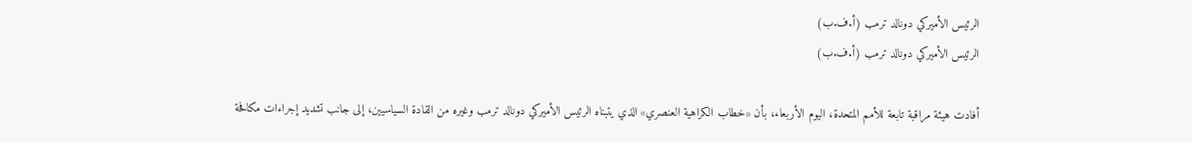الرئيس الأميركي دونالد ترمب (أ.ف.ب)
الرئيس الأميركي دونالد ترمب (أ.ف.ب)

أفادت هيئة مراقبة تابعة للأمم المتحدة، اليوم الأربعاء، بأن «خطاب الكراهية العنصري» الذي يتبناه الرئيس الأميركي دونالد ترمب وغيره من القادة السياسيين، إلى جانب تشديد إجراءات مكافحة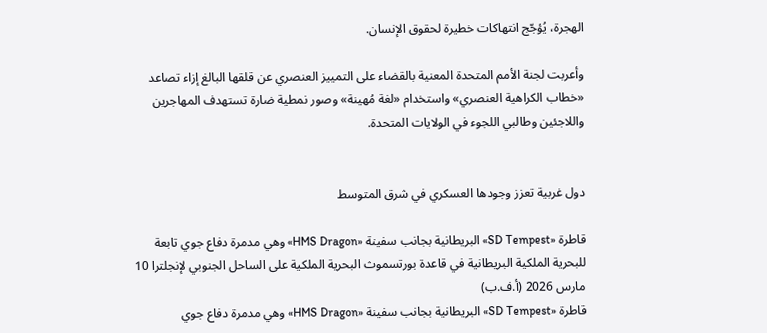الهجرة، يُؤجّج انتهاكات خطيرة لحقوق الإنسان.

وأعربت لجنة الأمم المتحدة المعنية بالقضاء على التمييز العنصري عن قلقها البالغ إزاء تصاعد «خطاب الكراهية العنصري» واستخدام «لغة مُهينة» وصور نمطية ضارة تستهدف المهاجرين واللاجئين وطالبي اللجوء في الولايات المتحدة.


دول غربية تعزز وجودها العسكري في شرق المتوسط

قاطرة «SD Tempest» البريطانية بجانب سفينة «HMS Dragon» وهي مدمرة دفاع جوي تابعة للبحرية الملكية البريطانية في قاعدة بورتسموث البحرية الملكية على الساحل الجنوبي لإنجلترا 10 مارس 2026 (أ.ف.ب)
قاطرة «SD Tempest» البريطانية بجانب سفينة «HMS Dragon» وهي مدمرة دفاع جوي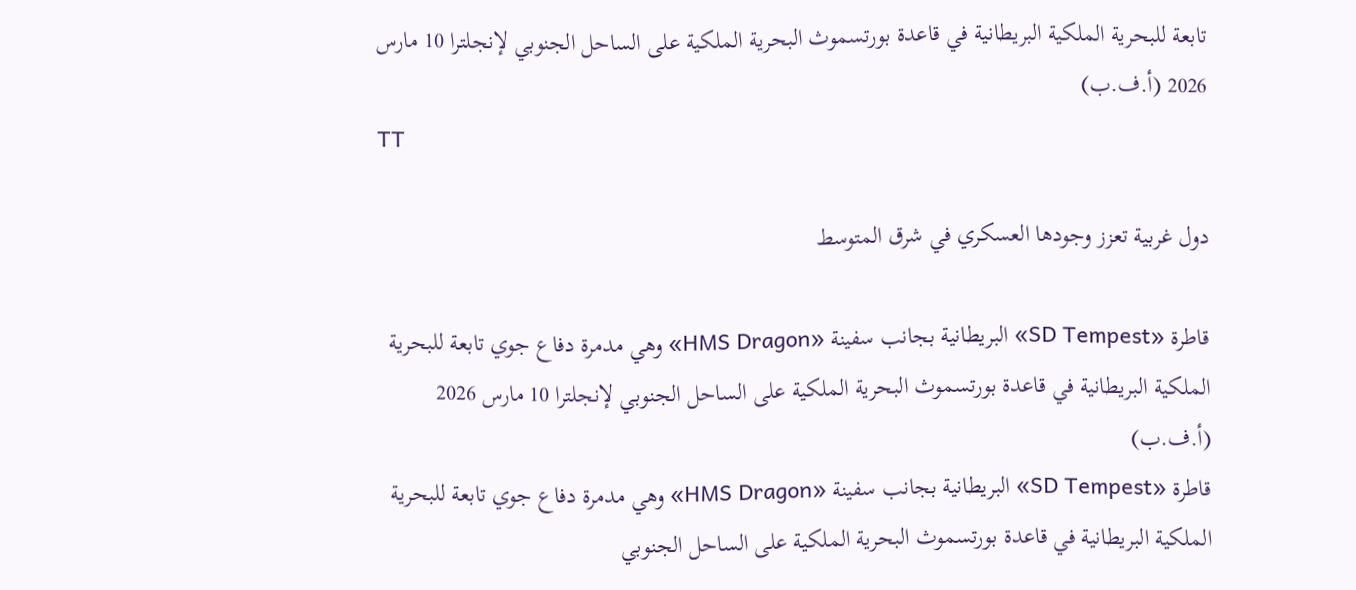تابعة للبحرية الملكية البريطانية في قاعدة بورتسموث البحرية الملكية على الساحل الجنوبي لإنجلترا 10 مارس 2026 (أ.ف.ب)
TT

دول غربية تعزز وجودها العسكري في شرق المتوسط

قاطرة «SD Tempest» البريطانية بجانب سفينة «HMS Dragon» وهي مدمرة دفاع جوي تابعة للبحرية الملكية البريطانية في قاعدة بورتسموث البحرية الملكية على الساحل الجنوبي لإنجلترا 10 مارس 2026 (أ.ف.ب)
قاطرة «SD Tempest» البريطانية بجانب سفينة «HMS Dragon» وهي مدمرة دفاع جوي تابعة للبحرية الملكية البريطانية في قاعدة بورتسموث البحرية الملكية على الساحل الجنوبي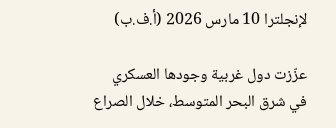لإنجلترا 10 مارس 2026 (أ.ف.ب)

عزّزت دول غربية وجودها العسكري في شرق البحر المتوسط، خلال الصراع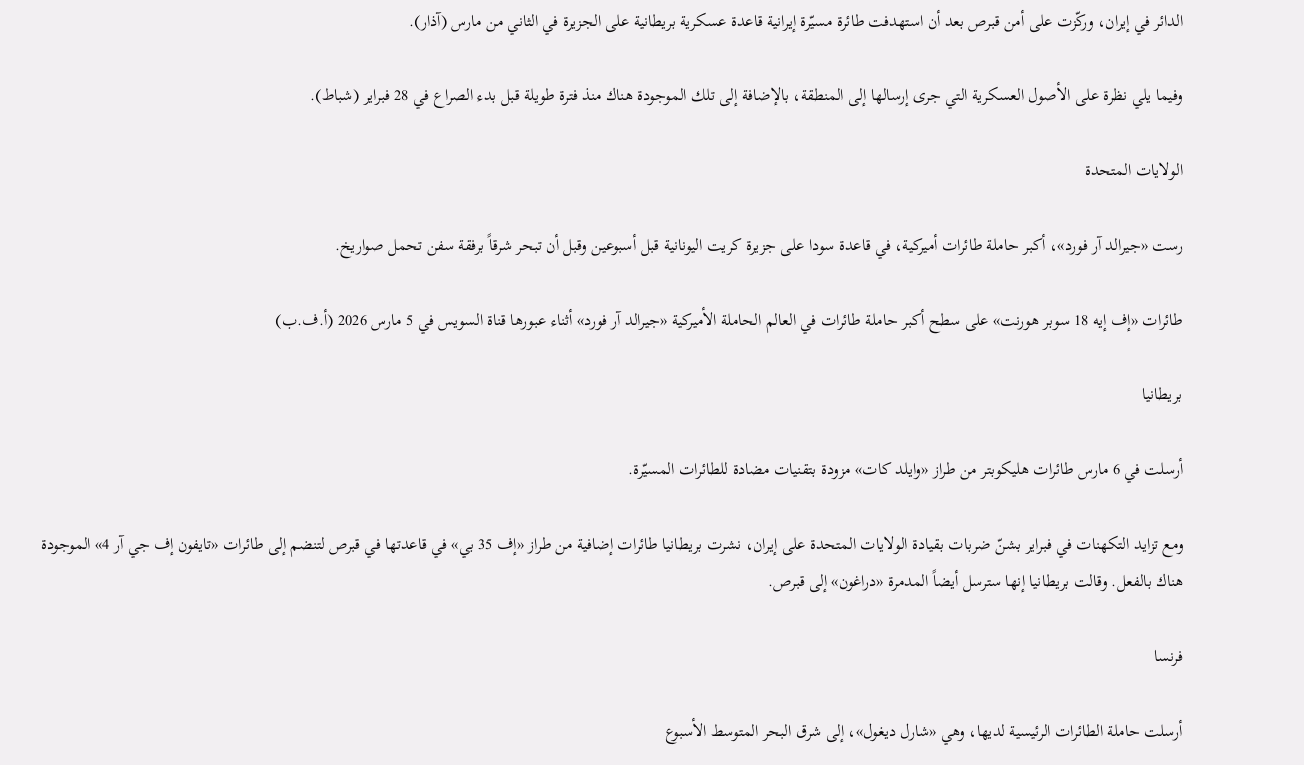الدائر في إيران، وركّزت على أمن قبرص بعد أن استهدفت طائرة مسيّرة إيرانية قاعدة عسكرية بريطانية على الجزيرة في الثاني من مارس (آذار).

وفيما يلي نظرة على الأصول العسكرية التي جرى إرسالها إلى المنطقة، بالإضافة إلى تلك الموجودة هناك منذ فترة طويلة قبل بدء الصراع في 28 فبراير (شباط).

الولايات المتحدة

رست «جيرالد آر فورد»، أكبر حاملة طائرات أميركية، في قاعدة سودا على جزيرة كريت اليونانية قبل أسبوعين وقبل أن تبحر شرقاً برفقة سفن تحمل صواريخ.

طائرات «إف إيه 18 سوبر هورنت» على سطح أكبر حاملة طائرات في العالم الحاملة الأميركية «جيرالد آر فورد» أثناء عبورها قناة السويس في 5 مارس 2026 (أ.ف.ب)

بريطانيا

أرسلت في 6 مارس طائرات هليكوبتر من طراز «وايلد كات» مزودة بتقنيات مضادة للطائرات المسيّرة.

ومع تزايد التكهنات في فبراير بشنّ ضربات بقيادة الولايات المتحدة على إيران، نشرت بريطانيا طائرات إضافية من طراز «إف 35 بي» في قاعدتها في قبرص لتنضم إلى طائرات «تايفون إف جي آر 4» الموجودة هناك بالفعل. وقالت بريطانيا إنها سترسل أيضاً المدمرة «دراغون» إلى قبرص.

فرنسا

أرسلت حاملة الطائرات الرئيسية لديها، وهي «شارل ديغول»، إلى شرق البحر المتوسط الأسبوع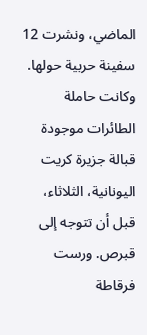الماضي، ونشرت 12 سفينة حربية حولها. وكانت حاملة الطائرات موجودة قبالة جزيرة كريت اليونانية، الثلاثاء، قبل أن تتوجه إلى قبرص. ورست فرقاطة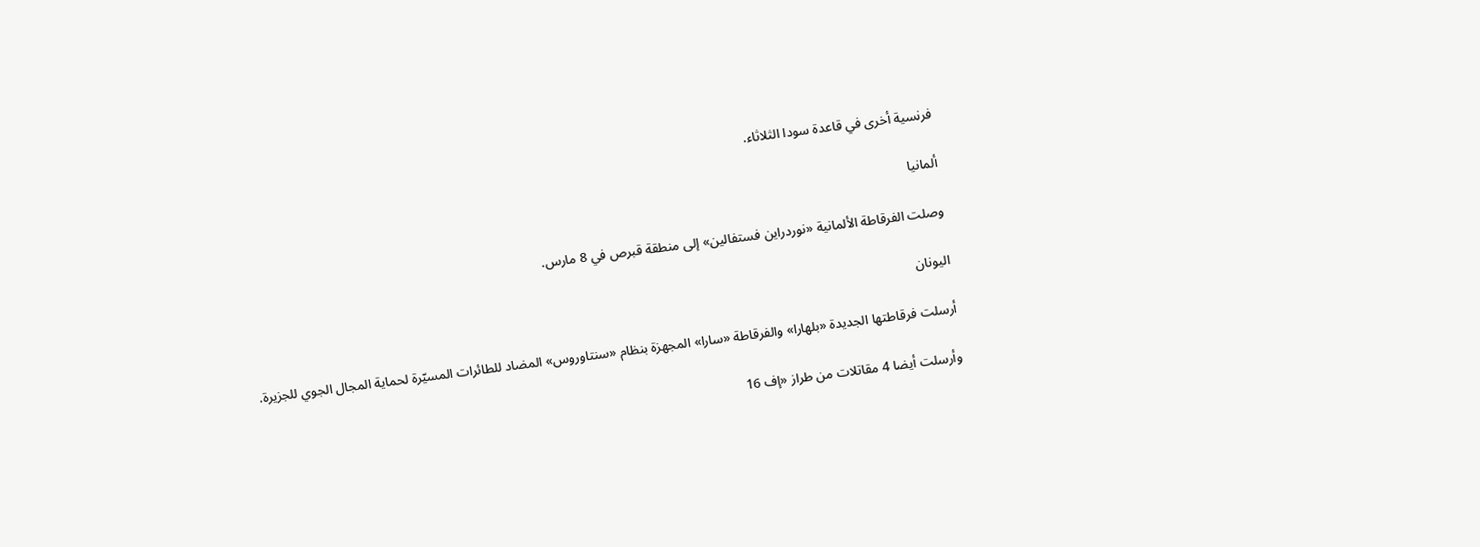فرنسية أخرى في قاعدة سودا الثلاثاء.

ألمانيا

وصلت الفرقاطة الألمانية «نوردراين فستفالين» إلى منطقة قبرص في 8 مارس.

اليونان

أرسلت فرقاطتها الجديدة «بلهارا» والفرقاطة «سارا» المجهزة بنظام «سنتاوروس» المضاد للطائرات المسيّرة لحماية المجال الجوي للجزيرة.

وأرسلت أيضا 4 مقاتلات من طراز «إف 16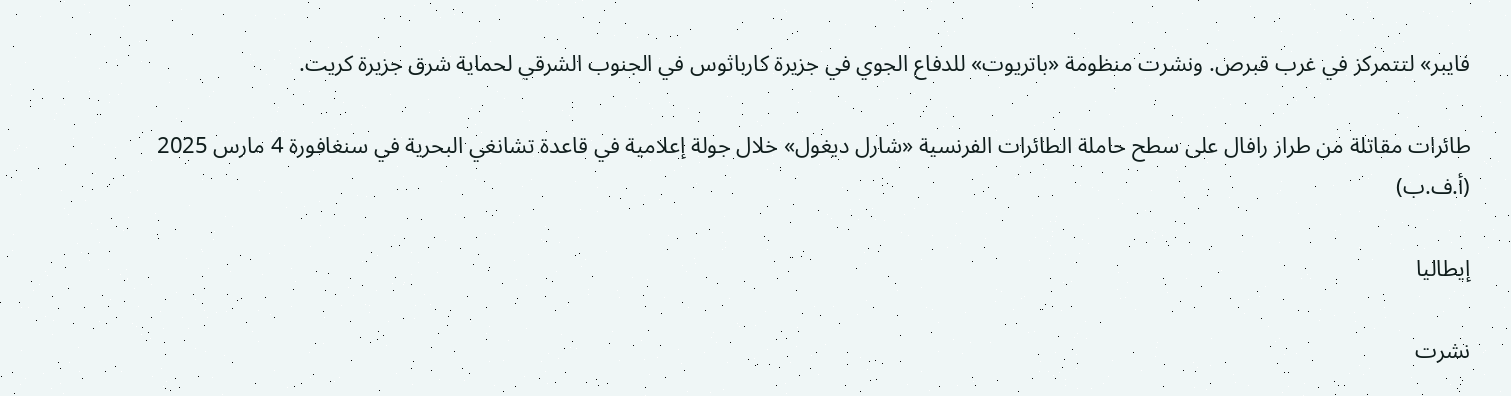فايبر» لتتمركز في غرب قبرص. ونشرت منظومة «باتريوت» للدفاع الجوي في جزيرة كارباثوس في الجنوب الشرقي لحماية شرق جزيرة كريت.

طائرات مقاتلة من طراز رافال على سطح حاملة الطائرات الفرنسية «شارل ديغول» خلال جولة إعلامية في قاعدة تشانغي البحرية في سنغافورة 4 مارس 2025 (أ.ف.ب)

إيطاليا

نشرت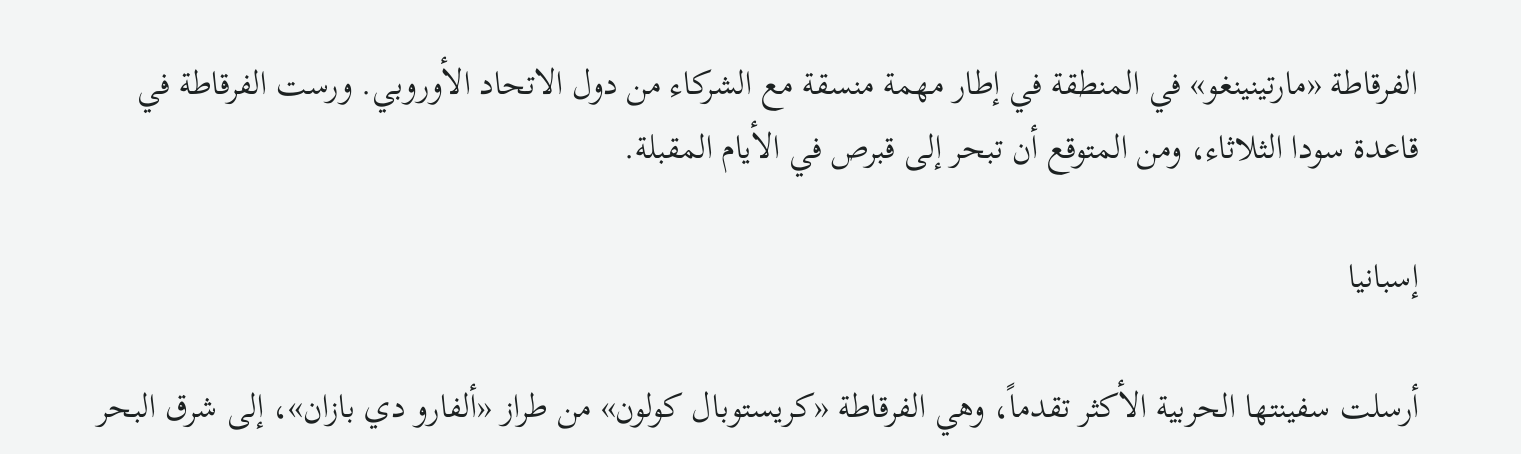الفرقاطة «مارتينينغو» في المنطقة في إطار مهمة منسقة مع الشركاء من دول الاتحاد الأوروبي. ورست الفرقاطة في قاعدة سودا الثلاثاء، ومن المتوقع أن تبحر إلى قبرص في الأيام المقبلة.

إسبانيا

أرسلت سفينتها الحربية الأكثر تقدماً، وهي الفرقاطة «كريستوبال كولون» من طراز «ألفارو دي بازان»، إلى شرق البحر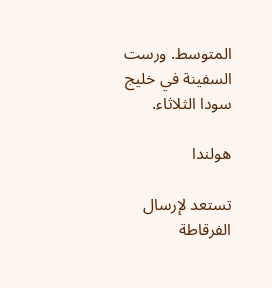المتوسط. ورست السفينة في خليج سودا الثلاثاء.

هولندا

تستعد لإرسال الفرقاطة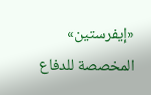«إيفرستين» المخصصة للدفاع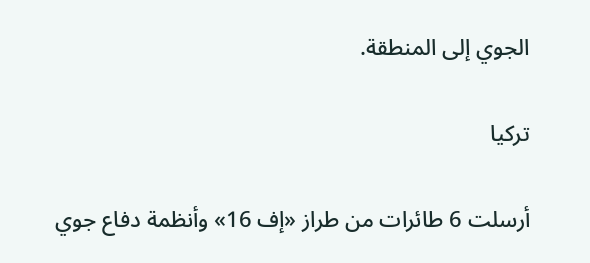الجوي إلى المنطقة.

تركيا

أرسلت 6 طائرات من طراز «إف 16» وأنظمة دفاع جوي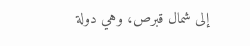إلى شمال قبرص، وهي دولة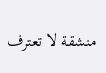منشقة لا تعترف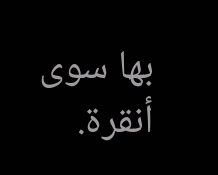بها سوى أنقرة.